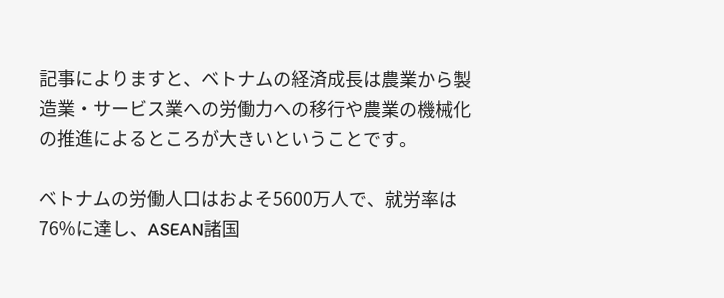記事によりますと、ベトナムの経済成長は農業から製造業・サービス業への労働力への移行や農業の機械化の推進によるところが大きいということです。

ベトナムの労働人口はおよそ5600万人で、就労率は76%に達し、ASEAN諸国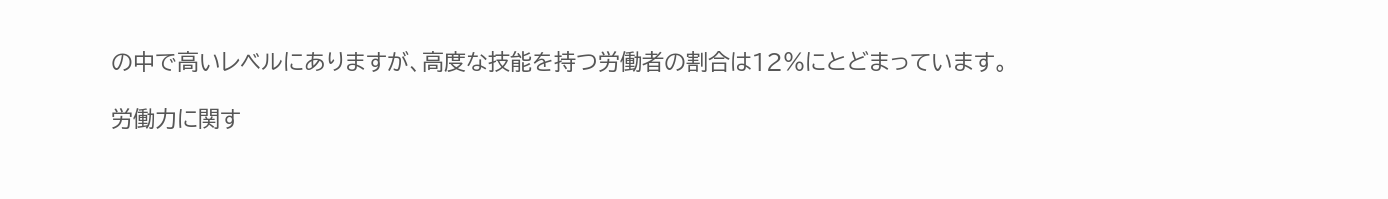の中で高いレベルにありますが、高度な技能を持つ労働者の割合は12%にとどまっています。

労働力に関す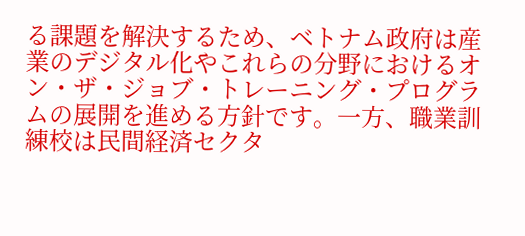る課題を解決するため、ベトナム政府は産業のデジタル化やこれらの分野におけるオン・ザ・ジョブ・トレーニング・プログラムの展開を進める方針です。一方、職業訓練校は民間経済セクタ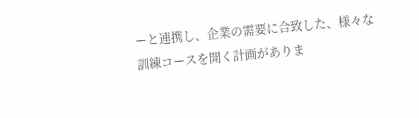ーと連携し、企業の需要に合致した、様々な訓練コースを開く計画がありま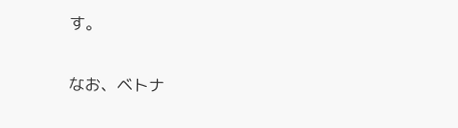す。

なお、ベトナ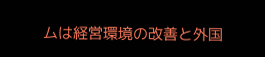ムは経営環境の改善と外国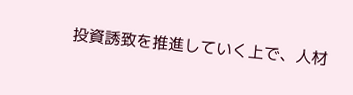投資誘致を推進していく上で、人材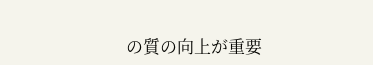の質の向上が重要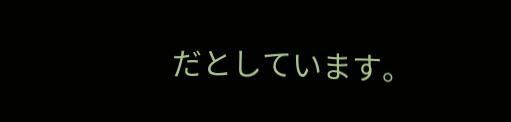だとしています。